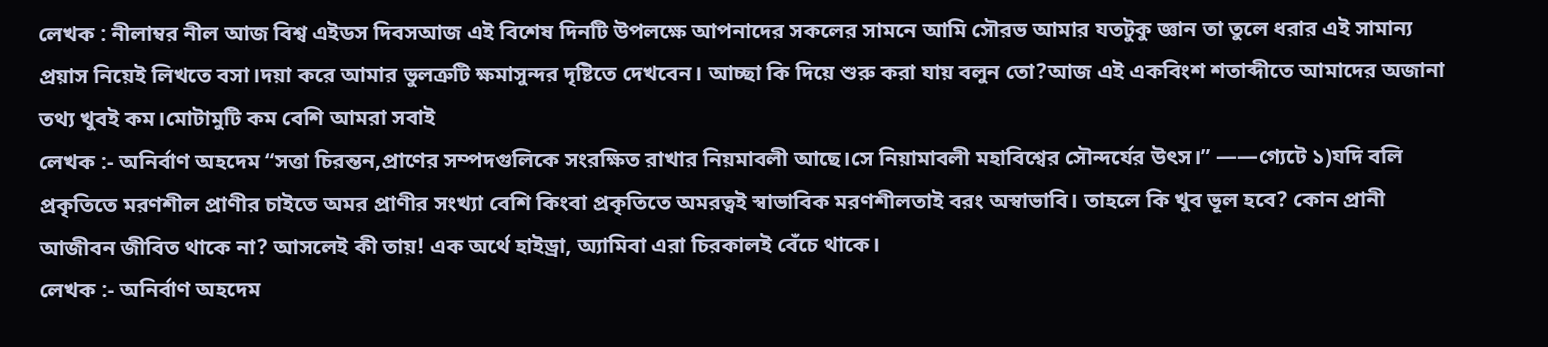লেখক : নীলাম্বর নীল আজ বিশ্ব এইডস দিবসআজ এই বিশেষ দিনটি উপলক্ষে আপনাদের সকলের সামনে আমি সৌরভ আমার যতটুকু জ্ঞান তা তুলে ধরার এই সামান্য প্রয়াস নিয়েই লিখতে বসা।দয়া করে আমার ভুলত্রুটি ক্ষমাসুন্দর দৃষ্টিতে দেখবেন। আচ্ছা কি দিয়ে শুরু করা যায় বলুন তো?আজ এই একবিংশ শতাব্দীতে আমাদের অজানা তথ্য খুবই কম।মোটামুটি কম বেশি আমরা সবাই
লেখক :- অনির্বাণ অহদেম “সত্তা চিরন্তন,প্রাণের সম্পদগুলিকে সংরক্ষিত রাখার নিয়মাবলী আছে।সে নিয়ামাবলী মহাবিশ্বের সৌন্দর্যের উৎস।” ——গ্যেটে ১)যদি বলি প্রকৃতিতে মরণশীল প্রাণীর চাইতে অমর প্রাণীর সংখ্যা বেশি কিংবা প্রকৃতিতে অমরত্বই স্বাভাবিক মরণশীলতাই বরং অস্বাভাবি। তাহলে কি খুব ভূল হবে? কোন প্রানী আজীবন জীবিত থাকে না? আসলেই কী তায়! এক অর্থে হাইড্রা, অ্যামিবা এরা চিরকালই বেঁচে থাকে।
লেখক :- অনির্বাণ অহদেম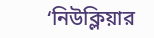‘নিউক্লিয়ার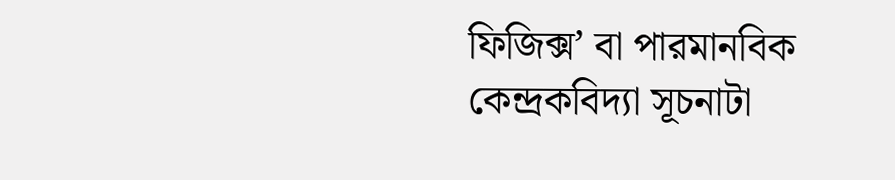ফিজিক্স’ বা পারমানবিক কেন্দ্রকবিদ্যা সূচনাটা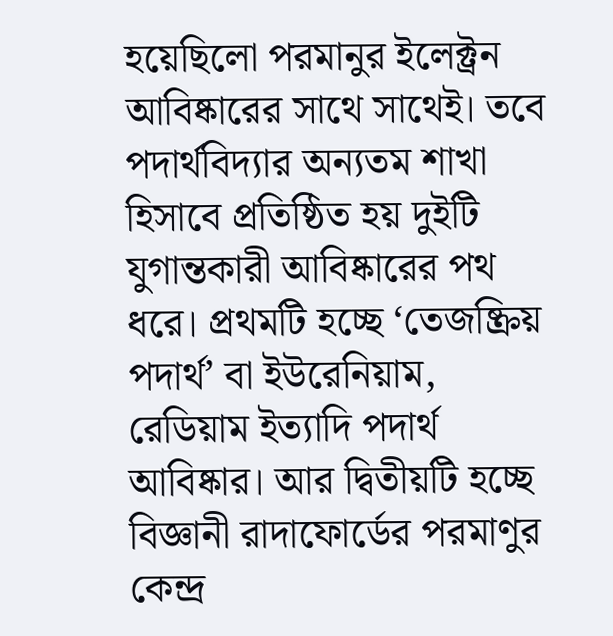হয়েছিলো পরমানুর ইলেক্ট্রন আবিষ্কারের সাথে সাথেই। তবে পদার্থবিদ্যার অন্যতম শাখা হিসাবে প্রতিষ্ঠিত হয় দুইটি যুগান্তকারী আবিষ্কারের পথ ধরে। প্রথমটি হচ্ছে ‘তেজষ্ক্রিয় পদার্থ’ বা ইউরেনিয়াম, রেডিয়াম ইত্যাদি পদার্থ আবিষ্কার। আর দ্বিতীয়টি হচ্ছে বিজ্ঞানী রাদাফোর্ডের পরমাণুর কেন্দ্র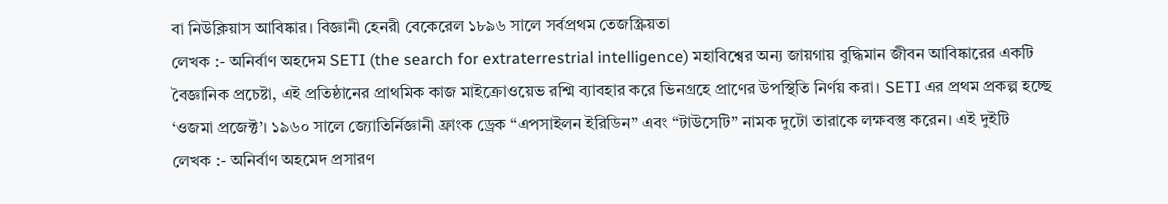বা নিউক্লিয়াস আবিষ্কার। বিজ্ঞানী হেনরী বেকেরেল ১৮৯৬ সালে সর্বপ্রথম তেজস্ক্রিয়তা
লেখক :- অনির্বাণ অহদেম SETI (the search for extraterrestrial intelligence) মহাবিশ্বের অন্য জায়গায় বুদ্ধিমান জীবন আবিষ্কারের একটি বৈজ্ঞানিক প্রচেষ্টা, এই প্রতিষ্ঠানের প্রাথমিক কাজ মাইক্রোওয়েভ রশ্মি ব্যাবহার করে ভিনগ্রহে প্রাণের উপস্থিতি নির্ণয় করা। SETI এর প্রথম প্রকল্প হচ্ছে ‘ওজমা প্রজেক্ট’। ১৯৬০ সালে জ্যোতির্নিজ্ঞানী ফ্রাংক ড্রেক “এপসাইলন ইরিডিন” এবং “টাউসেটি” নামক দুটো তারাকে লক্ষবস্তু করেন। এই দুইটি
লেখক :- অনির্বাণ অহমেদ প্রসারণ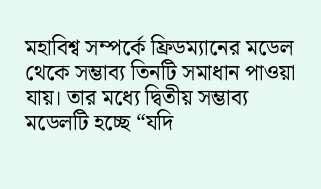মহাবিশ্ব সম্পর্কে ফ্রিডম্যানের মডেল থেকে সম্ভাব্য তিনটি সমাধান পাওয়া যায়। তার মধ্যে দ্বিতীয় সম্ভাব্য মডেলটি হচ্ছে “যদি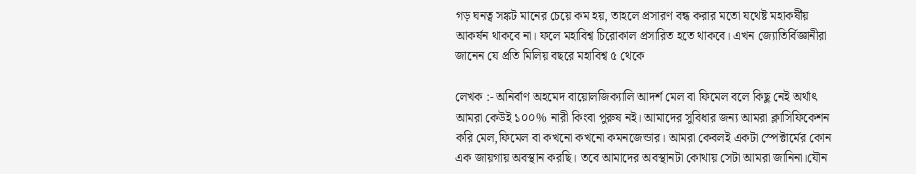গড় ঘনত্ব সঙ্কট মানের চেয়ে কম হয়, তাহলে প্রসারণ বন্ধ করার মতো যথেষ্ট মহাকর্ষীয় আকর্ষন থাকবে না। ফলে মহাবিশ্ব চিরোকাল প্রসারিত হতে থাকবে। এখন জ্যোতির্বিজ্ঞানীরা জানেন যে প্রতি মিলিয় বছরে মহাবিশ্ব ৫ থেকে

লেখক :- অনির্বাণ অহমেদ বায়োলজিক্যালি আদর্শ মেল বা ফিমেল বলে কিছু নেই অর্থাৎ আমরা কেউই ১০০% নারী কিংবা পুরুষ নই। আমাদের সুবিধার জন্য আমরা ক্লাসিফিকেশন করি মেল,ফিমেল বা কখনো কখনো কমনজেন্ডার। আমরা কেবলই একটা স্পেক্টার্মের কোন এক জায়গায় অবস্থান করছি। তবে আমাদের অবস্থানটা কোথায় সেটা আমরা জানিনা।যৌন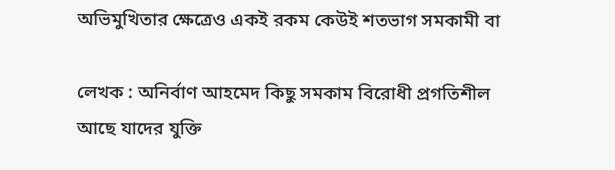অভিমুখিতার ক্ষেত্রেও একই রকম কেউই শতভাগ সমকামী বা

লেখক : অনির্বাণ আহমেদ কিছু সমকাম বিরোধী প্রগতিশীল আছে যাদের যুক্তি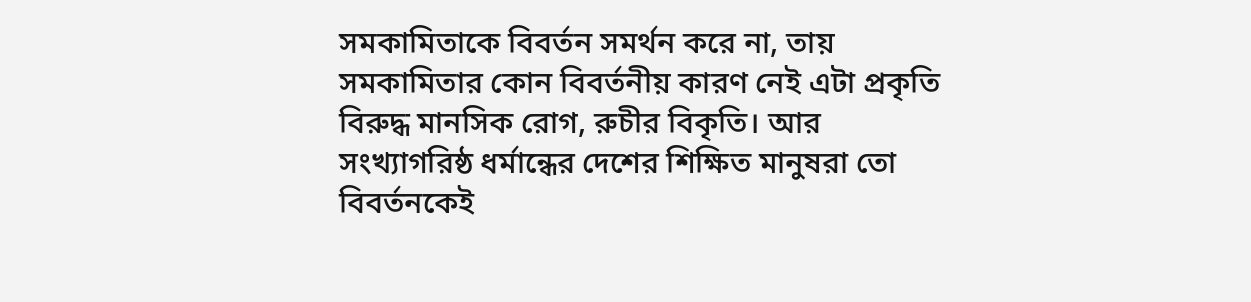সমকামিতাকে বিবর্তন সমর্থন করে না, তায় সমকামিতার কোন বিবর্তনীয় কারণ নেই এটা প্রকৃতি বিরুদ্ধ মানসিক রোগ, রুচীর বিকৃতি। আর সংখ্যাগরিষ্ঠ ধর্মান্ধের দেশের শিক্ষিত মানুষরা তো বিবর্তনকেই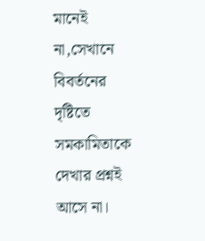মানেই না,সেখানে বিবর্তনের দৃষ্টিতে সমকামিতাকে দেখার প্রশ্নই আসে না।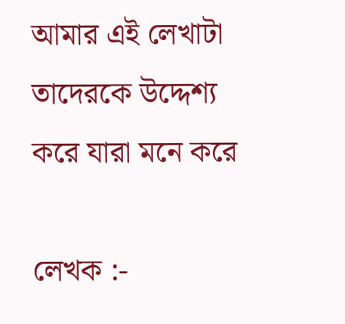আমার এই লেখাটা তাদেরকে উদ্দেশ্য করে যারা মনে করে

লেখক :-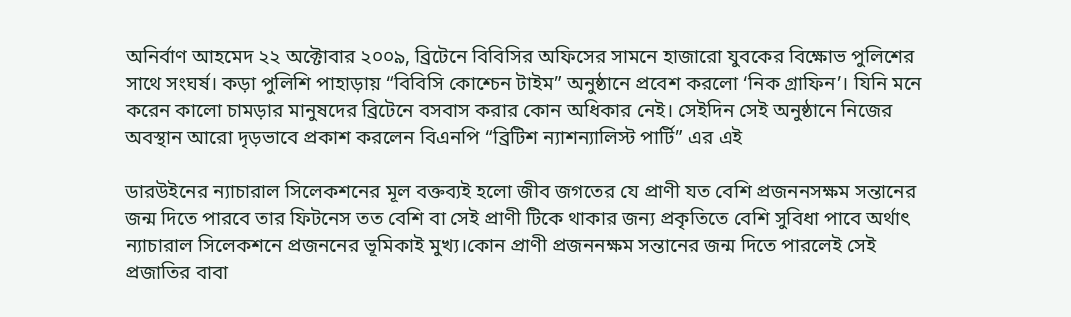অনির্বাণ আহমেদ ২২ অক্টোবার ২০০৯, ব্রিটেনে বিবিসির অফিসের সামনে হাজারো যুবকের বিক্ষোভ পুলিশের সাথে সংঘর্ষ। কড়া পুলিশি পাহাড়ায় “বিবিসি কোশ্চেন টাইম” অনুষ্ঠানে প্রবেশ করলো ‘নিক গ্রাফিন’। যিনি মনে করেন কালো চামড়ার মানুষদের ব্রিটেনে বসবাস করার কোন অধিকার নেই। সেইদিন সেই অনুষ্ঠানে নিজের অবস্থান আরো দৃড়ভাবে প্রকাশ করলেন বিএনপি “ব্রিটিশ ন্যাশন্যালিস্ট পার্টি” এর এই

ডারউইনের ন্যাচারাল সিলেকশনের মূল বক্তব্যই হলো জীব জগতের যে প্রাণী যত বেশি প্রজননসক্ষম সন্তানের জন্ম দিতে পারবে তার ফিটনেস তত বেশি বা সেই প্রাণী টিকে থাকার জন্য প্রকৃতিতে বেশি সুবিধা পাবে অর্থাৎ ন্যাচারাল সিলেকশনে প্রজননের ভূমিকাই মুখ্য।কোন প্রাণী প্রজননক্ষম সন্তানের জন্ম দিতে পারলেই সেই প্রজাতির বাবা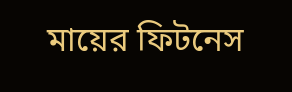মায়ের ফিটনেস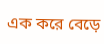এক করে বেড়ে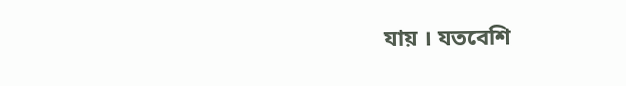যায় । যতবেশি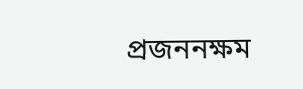প্রজননক্ষম